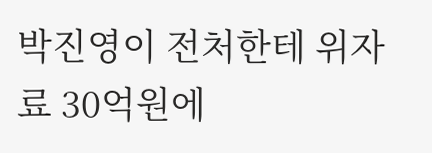박진영이 전처한테 위자료 30억원에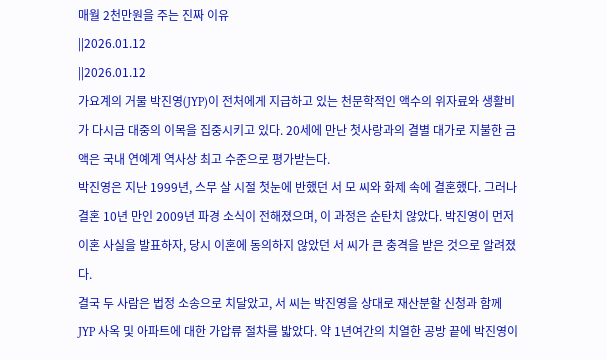매월 2천만원을 주는 진짜 이유
||2026.01.12
||2026.01.12
가요계의 거물 박진영(JYP)이 전처에게 지급하고 있는 천문학적인 액수의 위자료와 생활비가 다시금 대중의 이목을 집중시키고 있다. 20세에 만난 첫사랑과의 결별 대가로 지불한 금액은 국내 연예계 역사상 최고 수준으로 평가받는다.
박진영은 지난 1999년, 스무 살 시절 첫눈에 반했던 서 모 씨와 화제 속에 결혼했다. 그러나 결혼 10년 만인 2009년 파경 소식이 전해졌으며, 이 과정은 순탄치 않았다. 박진영이 먼저 이혼 사실을 발표하자, 당시 이혼에 동의하지 않았던 서 씨가 큰 충격을 받은 것으로 알려졌다.
결국 두 사람은 법정 소송으로 치달았고, 서 씨는 박진영을 상대로 재산분할 신청과 함께 JYP 사옥 및 아파트에 대한 가압류 절차를 밟았다. 약 1년여간의 치열한 공방 끝에 박진영이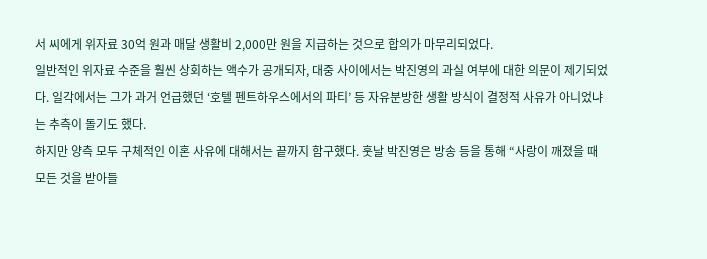서 씨에게 위자료 30억 원과 매달 생활비 2,000만 원을 지급하는 것으로 합의가 마무리되었다.
일반적인 위자료 수준을 훨씬 상회하는 액수가 공개되자, 대중 사이에서는 박진영의 과실 여부에 대한 의문이 제기되었다. 일각에서는 그가 과거 언급했던 ‘호텔 펜트하우스에서의 파티’ 등 자유분방한 생활 방식이 결정적 사유가 아니었냐는 추측이 돌기도 했다.
하지만 양측 모두 구체적인 이혼 사유에 대해서는 끝까지 함구했다. 훗날 박진영은 방송 등을 통해 “사랑이 깨졌을 때 모든 것을 받아들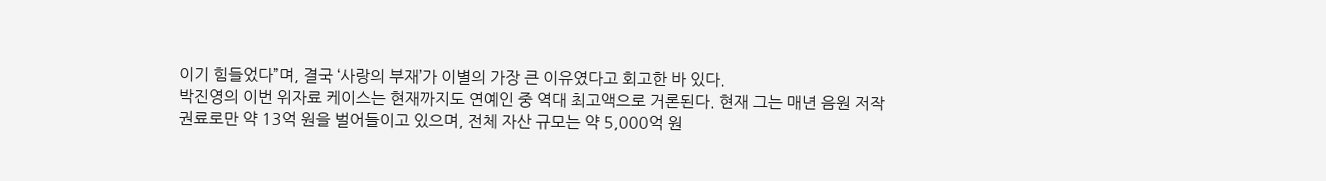이기 힘들었다”며, 결국 ‘사랑의 부재’가 이별의 가장 큰 이유였다고 회고한 바 있다.
박진영의 이번 위자료 케이스는 현재까지도 연예인 중 역대 최고액으로 거론된다. 현재 그는 매년 음원 저작권료로만 약 13억 원을 벌어들이고 있으며, 전체 자산 규모는 약 5,000억 원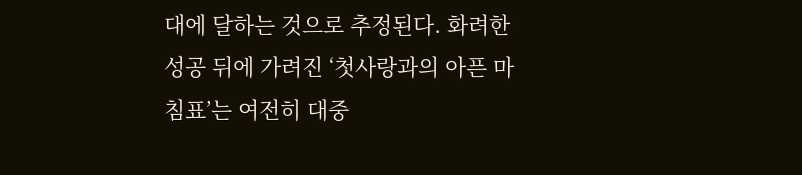대에 달하는 것으로 추정된다. 화려한 성공 뒤에 가려진 ‘첫사랑과의 아픈 마침표’는 여전히 대중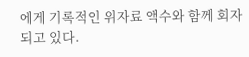에게 기록적인 위자료 액수와 함께 회자되고 있다.